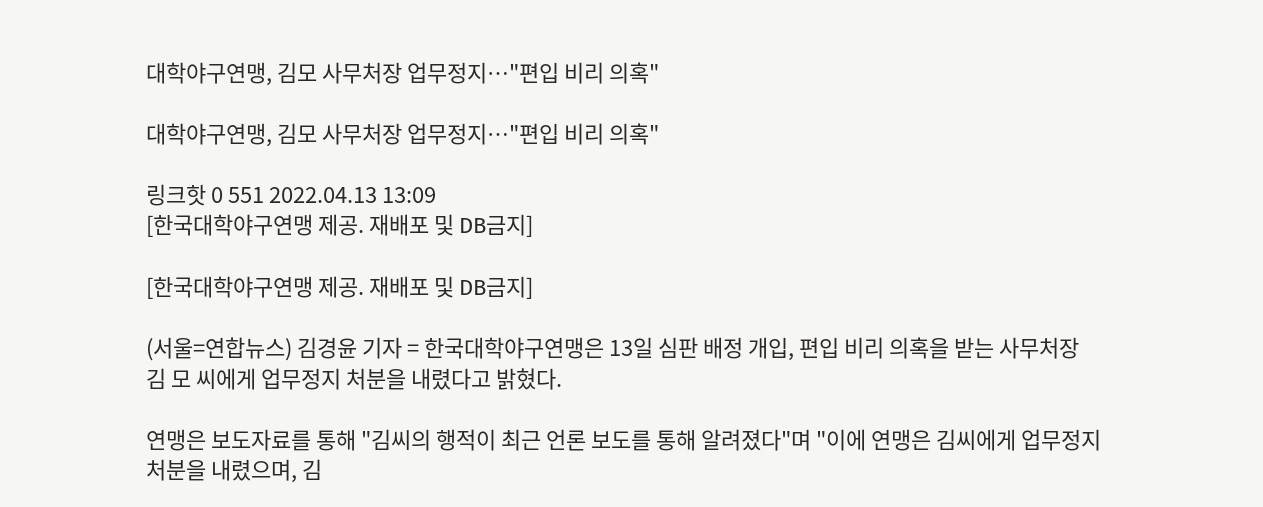대학야구연맹, 김모 사무처장 업무정지…"편입 비리 의혹"

대학야구연맹, 김모 사무처장 업무정지…"편입 비리 의혹"

링크핫 0 551 2022.04.13 13:09
[한국대학야구연맹 제공. 재배포 및 DB금지]

[한국대학야구연맹 제공. 재배포 및 DB금지]

(서울=연합뉴스) 김경윤 기자 = 한국대학야구연맹은 13일 심판 배정 개입, 편입 비리 의혹을 받는 사무처장 김 모 씨에게 업무정지 처분을 내렸다고 밝혔다.

연맹은 보도자료를 통해 "김씨의 행적이 최근 언론 보도를 통해 알려졌다"며 "이에 연맹은 김씨에게 업무정지 처분을 내렸으며, 김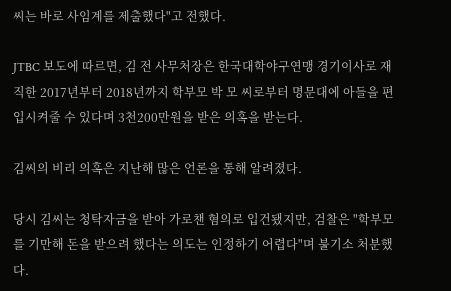씨는 바로 사임계를 제출했다"고 전했다.

JTBC 보도에 따르면, 김 전 사무처장은 한국대학야구연맹 경기이사로 재직한 2017년부터 2018년까지 학부모 박 모 씨로부터 명문대에 아들을 편입시켜줄 수 있다며 3천200만원을 받은 의혹을 받는다.

김씨의 비리 의혹은 지난해 많은 언론을 통해 알려졌다.

당시 김씨는 청탁자금을 받아 가로챈 혐의로 입건됐지만, 검찰은 "학부모를 기만해 돈을 받으려 했다는 의도는 인정하기 어렵다"며 불기소 처분했다.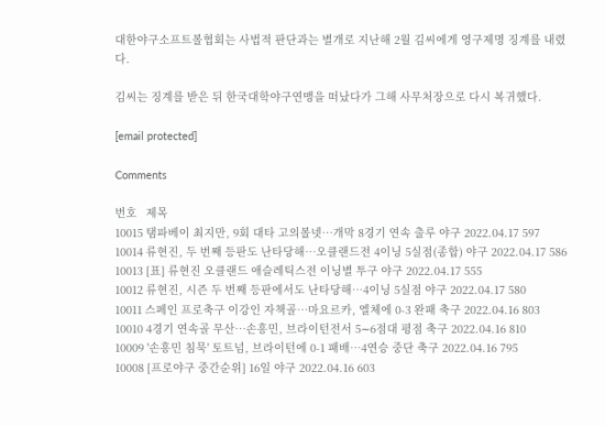대한야구소프트볼협회는 사법적 판단과는 별개로 지난해 2월 김씨에게 영구제명 징계를 내렸다.

김씨는 징계를 받은 뒤 한국대학야구연맹을 떠났다가 그해 사무처장으로 다시 복귀했다.

[email protected]

Comments

번호   제목
10015 탬파베이 최지만, 9회 대타 고의볼넷…개막 8경기 연속 출루 야구 2022.04.17 597
10014 류현진, 두 번째 등판도 난타당해…오클랜드전 4이닝 5실점(종합) 야구 2022.04.17 586
10013 [표] 류현진 오클랜드 애슬레틱스전 이닝별 투구 야구 2022.04.17 555
10012 류현진, 시즌 두 번째 등판에서도 난타당해…4이닝 5실점 야구 2022.04.17 580
10011 스페인 프로축구 이강인 자책골…마요르카, 엘체에 0-3 완패 축구 2022.04.16 803
10010 4경기 연속골 무산…손흥민, 브라이턴전서 5∼6점대 평점 축구 2022.04.16 810
10009 '손흥민 침묵' 토트넘, 브라이턴에 0-1 패배…4연승 중단 축구 2022.04.16 795
10008 [프로야구 중간순위] 16일 야구 2022.04.16 603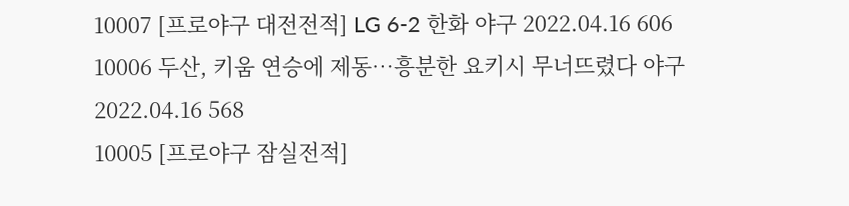10007 [프로야구 대전전적] LG 6-2 한화 야구 2022.04.16 606
10006 두산, 키움 연승에 제동…흥분한 요키시 무너뜨렸다 야구 2022.04.16 568
10005 [프로야구 잠실전적]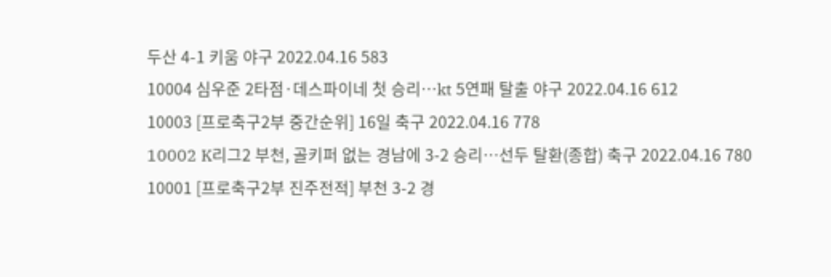두산 4-1 키움 야구 2022.04.16 583
10004 심우준 2타점·데스파이네 첫 승리…kt 5연패 탈출 야구 2022.04.16 612
10003 [프로축구2부 중간순위] 16일 축구 2022.04.16 778
10002 K리그2 부천, 골키퍼 없는 경남에 3-2 승리…선두 탈환(종합) 축구 2022.04.16 780
10001 [프로축구2부 진주전적] 부천 3-2 경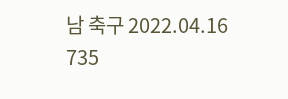남 축구 2022.04.16 735